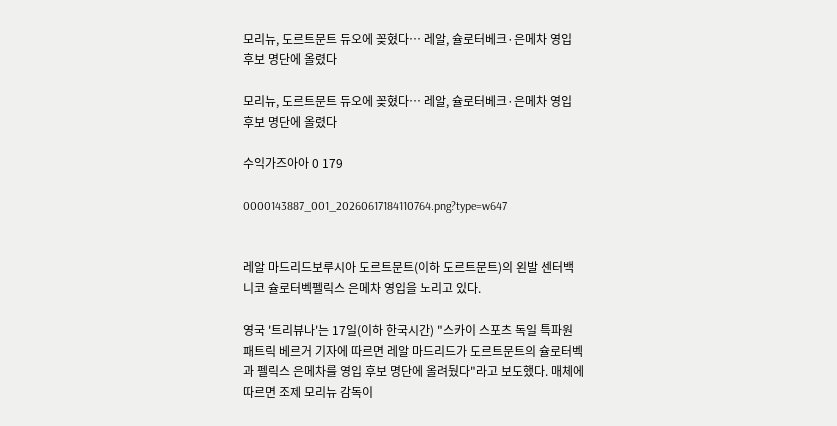모리뉴, 도르트문트 듀오에 꽂혔다… 레알, 슐로터베크·은메차 영입 후보 명단에 올렸다

모리뉴, 도르트문트 듀오에 꽂혔다… 레알, 슐로터베크·은메차 영입 후보 명단에 올렸다

수익가즈아아 0 179

0000143887_001_20260617184110764.png?type=w647


레알 마드리드보루시아 도르트문트(이하 도르트문트)의 왼발 센터백 니코 슐로터벡펠릭스 은메차 영입을 노리고 있다.

영국 '트리뷰나'는 17일(이하 한국시간) "스카이 스포츠 독일 특파원 패트릭 베르거 기자에 따르면 레알 마드리드가 도르트문트의 슐로터벡과 펠릭스 은메차를 영입 후보 명단에 올려뒀다"라고 보도했다. 매체에 따르면 조제 모리뉴 감독이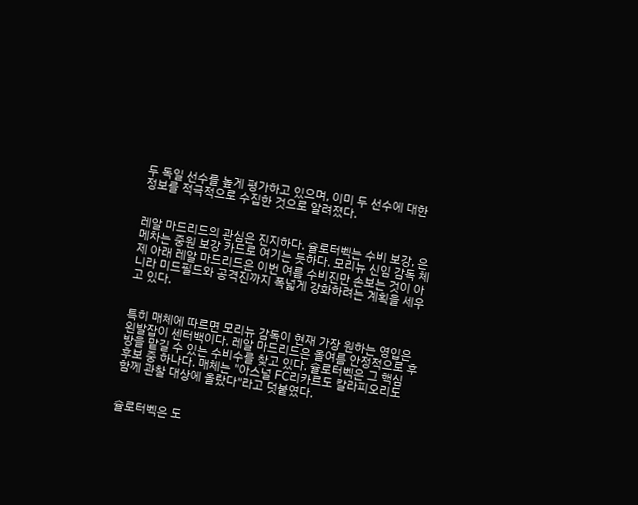두 독일 선수를 높게 평가하고 있으며, 이미 두 선수에 대한 정보를 적극적으로 수집한 것으로 알려졌다.


레알 마드리드의 관심은 진지하다. 슐로터벡는 수비 보강, 은메차는 중원 보강 카드로 여기는 듯하다. 모리뉴 신임 감독 체제 아래 레알 마드리드은 이번 여름 수비진만 손보는 것이 아니라 미드필드와 공격진까지 폭넓게 강화하려는 계획을 세우고 있다.


특히 매체에 따르면 모리뉴 감독이 현재 가장 원하는 영입은 왼발잡이 센터백이다. 레알 마드리드은 올여름 안정적으로 후방을 맡길 수 있는 수비수를 찾고 있다. 슐로터벡은 그 핵심 후보 중 하나다. 매체는 "아스널 FC리카르도 칼라피오리도 함께 관찰 대상에 올랐다"라고 덧붙였다.


슐로터벡은 도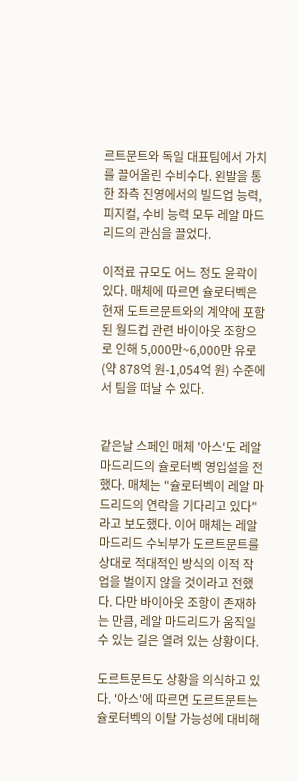르트문트와 독일 대표팀에서 가치를 끌어올린 수비수다. 왼발을 통한 좌측 진영에서의 빌드업 능력, 피지컬, 수비 능력 모두 레알 마드리드의 관심을 끌었다.

이적료 규모도 어느 정도 윤곽이 있다. 매체에 따르면 슐로터벡은 현재 도트르문트와의 계약에 포함된 월드컵 관련 바이아웃 조항으로 인해 5,000만~6,000만 유로(약 878억 원-1,054억 원) 수준에서 팀을 떠날 수 있다.


같은날 스페인 매체 '아스'도 레알 마드리드의 슐로터벡 영입설을 전했다. 매체는 "슐로터벡이 레알 마드리드의 연락을 기다리고 있다"라고 보도했다. 이어 매체는 레알 마드리드 수뇌부가 도르트문트를 상대로 적대적인 방식의 이적 작업을 벌이지 않을 것이라고 전했다. 다만 바이아웃 조항이 존재하는 만큼, 레알 마드리드가 움직일 수 있는 길은 열려 있는 상황이다.

도르트문트도 상황을 의식하고 있다. '아스'에 따르면 도르트문트는 슐로터벡의 이탈 가능성에 대비해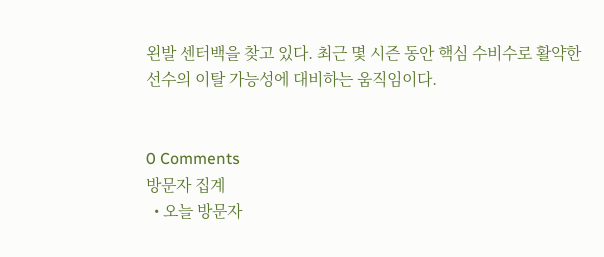왼발 센터백을 찾고 있다. 최근 몇 시즌 동안 핵심 수비수로 활약한 선수의 이탈 가능성에 대비하는 움직임이다.


0 Comments
방문자 집계
  • 오늘 방문자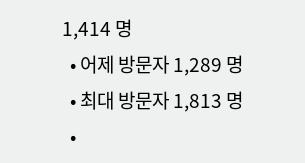1,414 명
  • 어제 방문자 1,289 명
  • 최대 방문자 1,813 명
  •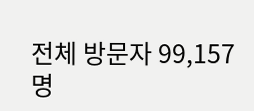전체 방문자 99,157 명